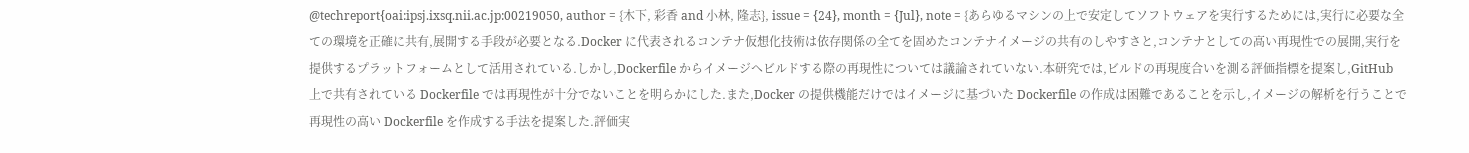@techreport{oai:ipsj.ixsq.nii.ac.jp:00219050, author = {木下, 彩香 and 小林, 隆志}, issue = {24}, month = {Jul}, note = {あらゆるマシンの上で安定してソフトウェアを実行するためには,実行に必要な全ての環境を正確に共有,展開する手段が必要となる.Docker に代表されるコンテナ仮想化技術は依存関係の全てを固めたコンテナイメージの共有のしやすさと,コンテナとしての高い再現性での展開,実行を提供するプラットフォームとして活用されている.しかし,Dockerfile からイメージへビルドする際の再現性については議論されていない.本研究では,ビルドの再現度合いを測る評価指標を提案し,GitHub 上で共有されている Dockerfile では再現性が十分でないことを明らかにした.また,Docker の提供機能だけではイメージに基づいた Dockerfile の作成は困難であることを示し,イメージの解析を行うことで再現性の高い Dockerfile を作成する手法を提案した.評価実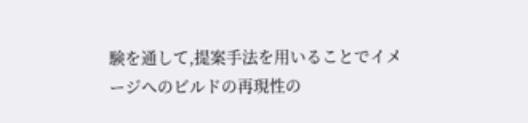験を通して,提案手法を用いることでイメージへのビルドの再現性の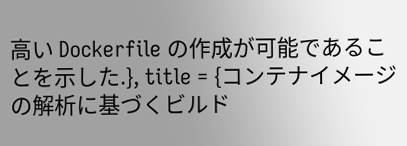高い Dockerfile の作成が可能であることを示した.}, title = {コンテナイメージの解析に基づくビルド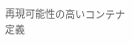再現可能性の高いコンテナ定義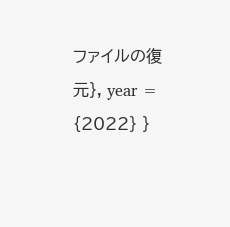ファイルの復元}, year = {2022} }